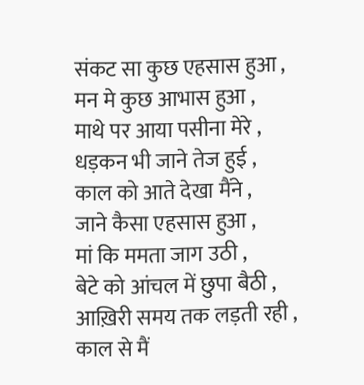संकट सा कुछ एहसास हुआ ,
मन मे कुछ आभास हुआ ,
माथे पर आया पसीना मेरे ,
धड़कन भी जाने तेज हुई ,
काल को आते देखा मैंने ,
जाने कैसा एहसास हुआ ,
मां कि ममता जाग उठी ,
बेटे को आंचल में छुपा बैठी ,
आख़िरी समय तक लड़ती रही ,
काल से मैं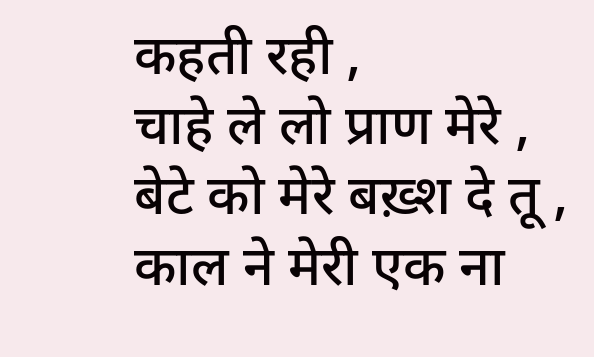कहती रही ,
चाहे ले लो प्राण मेरे ,
बेटे को मेरे बख़्श दे तू ,
काल ने मेरी एक ना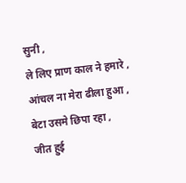सुनी ,
ले लिए प्राण काल ने हमारे ,
आंचल ना मेरा ढीला हुआ ,
बेटा उसमे छिपा रहा ,
जीत हुई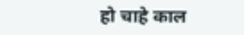हो चाहे काल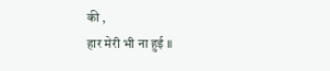की ,
हार मेरी भी ना हुई ॥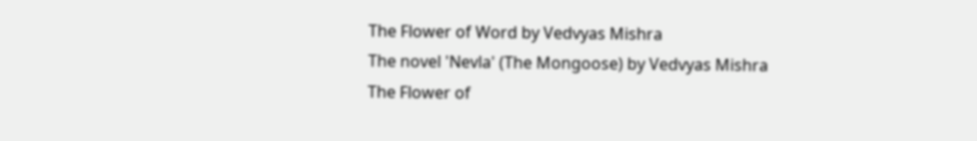The Flower of Word by Vedvyas Mishra
The novel 'Nevla' (The Mongoose) by Vedvyas Mishra
The Flower of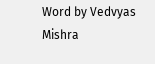Word by Vedvyas Mishra